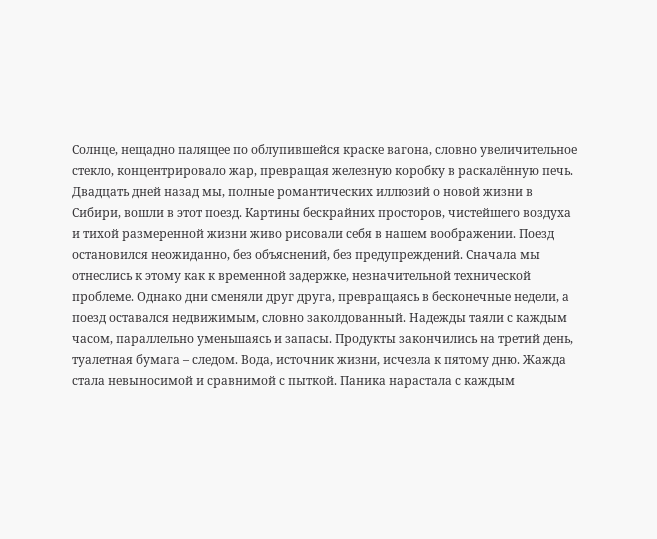Солнце, нещадно палящее по облупившейся краске вагона, словно увеличительное стекло, концентрировало жар, превращая железную коробку в раскалённую печь. Двадцать дней назад мы, полные романтических иллюзий о новой жизни в Сибири, вошли в этот поезд. Картины бескрайних просторов, чистейшего воздуха и тихой размеренной жизни живо рисовали себя в нашем воображении. Поезд остановился неожиданно, без объяснений, без предупреждений. Сначала мы отнеслись к этому как к временной задержке, незначительной технической проблеме. Однако дни сменяли друг друга, превращаясь в бесконечные недели, а поезд оставался недвижимым, словно заколдованный. Надежды таяли с каждым часом, параллельно уменьшаясь и запасы. Продукты закончились на третий день, туалетная бумага – следом. Вода, источник жизни, исчезла к пятому дню. Жажда стала невыносимой и сравнимой с пыткой. Паника нарастала с каждым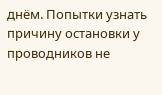днём. Попытки узнать причину остановки у проводников не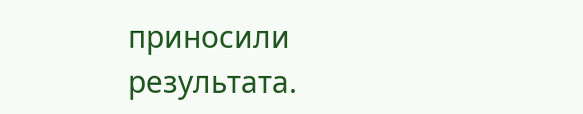приносили результата.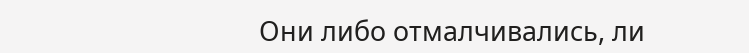Они либо отмалчивались, ли